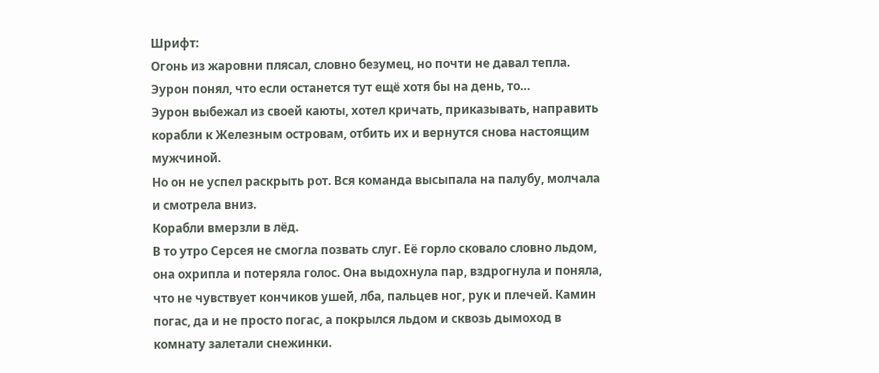Шрифт:
Огонь из жаровни плясал, словно безумец, но почти не давал тепла. Эурон понял, что если останется тут ещё хотя бы на день, то…
Эурон выбежал из своей каюты, хотел кричать, приказывать, направить корабли к Железным островам, отбить их и вернутся снова настоящим мужчиной.
Но он не успел раскрыть рот. Вся команда высыпала на палубу, молчала и смотрела вниз.
Корабли вмерзли в лёд.
В то утро Серсея не смогла позвать слуг. Её горло сковало словно льдом, она охрипла и потеряла голос. Она выдохнула пар, вздрогнула и поняла, что не чувствует кончиков ушей, лба, пальцев ног, рук и плечей. Камин погас, да и не просто погас, а покрылся льдом и сквозь дымоход в комнату залетали снежинки.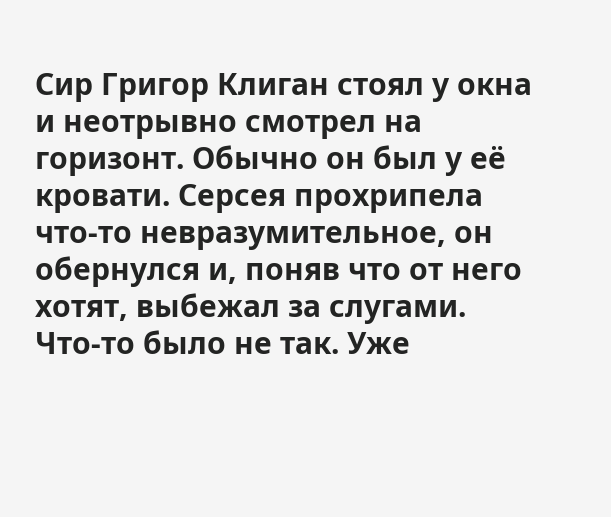Сир Григор Клиган стоял у окна и неотрывно смотрел на горизонт. Обычно он был у её кровати. Серсея прохрипела что-то невразумительное, он обернулся и, поняв что от него хотят, выбежал за слугами.
Что-то было не так. Уже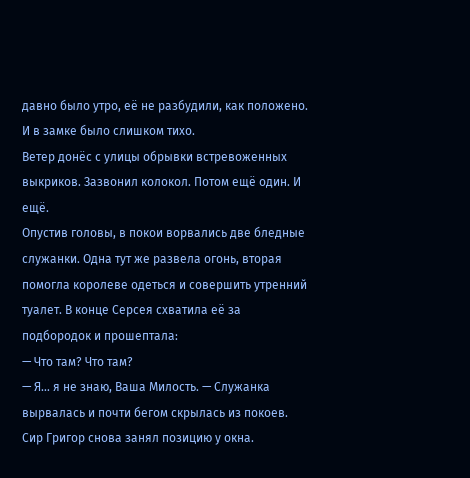давно было утро, её не разбудили, как положено. И в замке было слишком тихо.
Ветер донёс с улицы обрывки встревоженных выкриков. Зазвонил колокол. Потом ещё один. И ещё.
Опустив головы, в покои ворвались две бледные служанки. Одна тут же развела огонь, вторая помогла королеве одеться и совершить утренний туалет. В конце Серсея схватила её за подбородок и прошептала:
— Что там? Что там?
— Я… я не знаю, Ваша Милость. — Служанка вырвалась и почти бегом скрылась из покоев.
Сир Григор снова занял позицию у окна.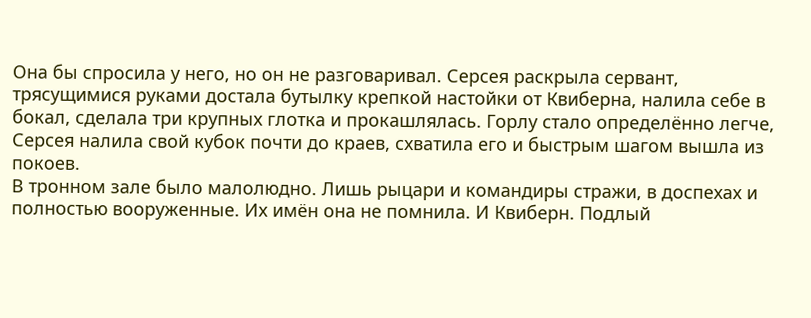Она бы спросила у него, но он не разговаривал. Серсея раскрыла сервант, трясущимися руками достала бутылку крепкой настойки от Квиберна, налила себе в бокал, сделала три крупных глотка и прокашлялась. Горлу стало определённо легче, Серсея налила свой кубок почти до краев, схватила его и быстрым шагом вышла из покоев.
В тронном зале было малолюдно. Лишь рыцари и командиры стражи, в доспехах и полностью вооруженные. Их имён она не помнила. И Квиберн. Подлый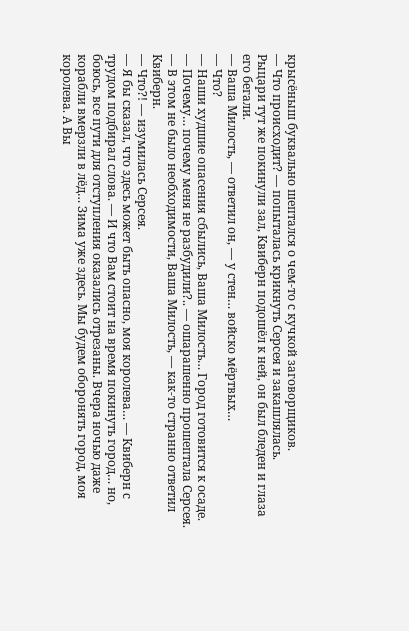крысёныш буквально шептался о чем-то с кучкой заговорщиков.
— Что происходит? — попыталась крикнуть Серсея и закашлялась.
Рыцари тут же покинули зал, Квиберн подошёл к ней, он был бледен и глаза его бегали.
— Ваша Милость, — ответил он, — у стен… войско мёртвых…
— Что?
— Наши худшие опасения сбылись, Ваша Милость… Город готовится к осаде.
— Почему… почему меня не разбудили?.. — ошарашенно прошептала Серсея.
— В этом не было необходимости, Ваша Милость, — как-то странно ответил Квиберн.
— Что?! — изумилась Серсея.
— Я бы сказал, что здесь может быть опасно, моя королева… — Квиберн с трудом подбирал слова. — И что Вам стоит на время покинуть город… но, боюсь, все пути для отступления оказались отрезаны. Вчера ночью даже корабли вмерзли в лёд… Зима уже здесь. Мы будем оборонять город, моя королева. А Вы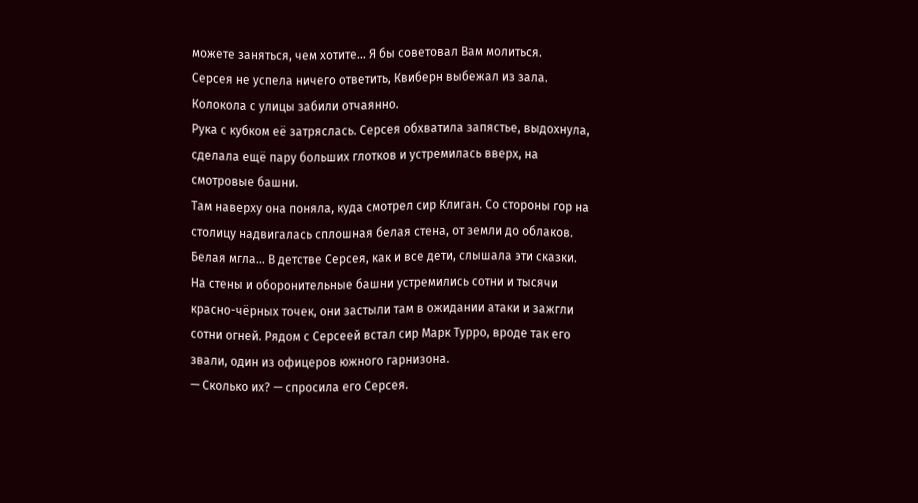можете заняться, чем хотите… Я бы советовал Вам молиться.
Серсея не успела ничего ответить, Квиберн выбежал из зала. Колокола с улицы забили отчаянно.
Рука с кубком её затряслась. Серсея обхватила запястье, выдохнула, сделала ещё пару больших глотков и устремилась вверх, на смотровые башни.
Там наверху она поняла, куда смотрел сир Клиган. Со стороны гор на столицу надвигалась сплошная белая стена, от земли до облаков. Белая мгла… В детстве Серсея, как и все дети, слышала эти сказки.
На стены и оборонительные башни устремились сотни и тысячи красно-чёрных точек, они застыли там в ожидании атаки и зажгли сотни огней. Рядом с Серсеей встал сир Марк Турро, вроде так его звали, один из офицеров южного гарнизона.
— Сколько их? — спросила его Серсея.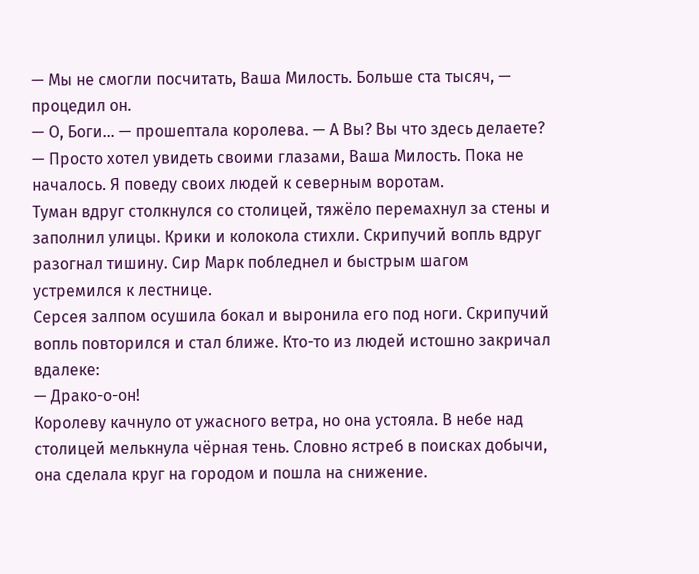— Мы не смогли посчитать, Ваша Милость. Больше ста тысяч, — процедил он.
— О, Боги… — прошептала королева. — А Вы? Вы что здесь делаете?
— Просто хотел увидеть своими глазами, Ваша Милость. Пока не началось. Я поведу своих людей к северным воротам.
Туман вдруг столкнулся со столицей, тяжёло перемахнул за стены и заполнил улицы. Крики и колокола стихли. Скрипучий вопль вдруг разогнал тишину. Сир Марк побледнел и быстрым шагом устремился к лестнице.
Серсея залпом осушила бокал и выронила его под ноги. Скрипучий вопль повторился и стал ближе. Кто-то из людей истошно закричал вдалеке:
— Драко-о-он!
Королеву качнуло от ужасного ветра, но она устояла. В небе над столицей мелькнула чёрная тень. Словно ястреб в поисках добычи, она сделала круг на городом и пошла на снижение.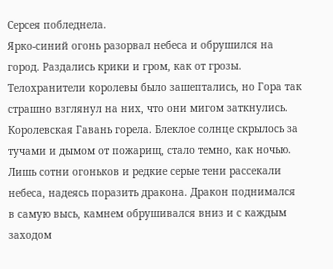Серсея побледнела.
Ярко-синий огонь разорвал небеса и обрушился на город. Раздались крики и гром, как от грозы.
Телохранители королевы было зашептались, но Гора так страшно взглянул на них, что они мигом заткнулись.
Королевская Гавань горела. Блеклое солнце скрылось за тучами и дымом от пожарищ, стало темно, как ночью. Лишь сотни огоньков и редкие серые тени рассекали небеса, надеясь поразить дракона. Дракон поднимался в самую высь, камнем обрушивался вниз и с каждым заходом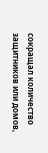сокращал количество защитников или домов,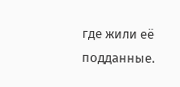где жили её подданные.